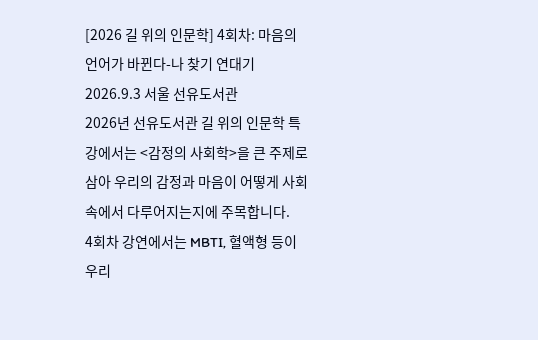[2026 길 위의 인문학] 4회차: 마음의 언어가 바뀐다-나 찾기 연대기
2026.9.3 서울 선유도서관
2026년 선유도서관 길 위의 인문학 특강에서는 <감정의 사회학>을 큰 주제로 삼아 우리의 감정과 마음이 어떻게 사회 속에서 다루어지는지에 주목합니다.
4회차 강연에서는 MBTI, 혈액형 등이 우리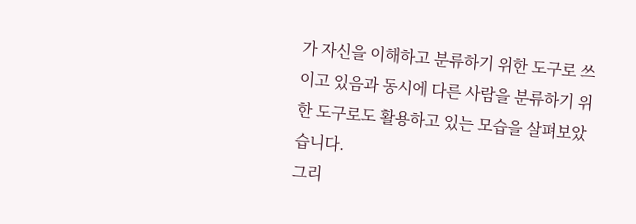가 자신을 이해하고 분류하기 위한 도구로 쓰이고 있음과 동시에 다른 사람을 분류하기 위한 도구로도 활용하고 있는 모습을 살펴보았습니다.
그리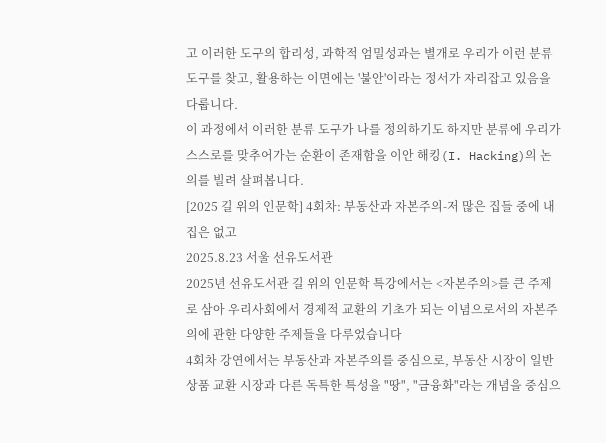고 이러한 도구의 합리성, 과학적 엄밀성과는 별개로 우리가 이런 분류 도구를 찾고, 활용하는 이면에는 '불안'이라는 정서가 자리잡고 있음을 다룹니다.
이 과정에서 이러한 분류 도구가 나를 정의하기도 하지만 분류에 우리가 스스로를 맞추어가는 순환이 존재함을 이안 해킹(I. Hacking)의 논의를 빌려 살펴봅니다.
[2025 길 위의 인문학] 4회차: 부동산과 자본주의-저 많은 집들 중에 내 집은 없고
2025.8.23 서울 선유도서관
2025년 선유도서관 길 위의 인문학 특강에서는 <자본주의>를 큰 주제로 삼아 우리사회에서 경제적 교환의 기초가 되는 이념으로서의 자본주의에 관한 다양한 주제들을 다루었습니다
4회차 강연에서는 부동산과 자본주의를 중심으로, 부동산 시장이 일반 상품 교환 시장과 다른 독특한 특성을 "땅", "금융화"라는 개념을 중심으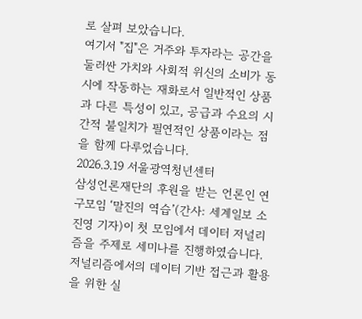로 살펴 보았습니다.
여기서 "집"은 거주와 투자라는 공간을 둘러싼 가치와 사회적 위신의 소비가 동시에 작동하는 재화로서 일반적인 상품과 다른 특성이 있고, 공급과 수요의 시간적 불일치가 필연적인 상품이라는 점을 함께 다루었습니다.
2026.3.19 서울광역청년센터
삼성언론재단의 후원을 받는 언론인 연구모임 ‘말진의 역습’(간사: 세계일보 소진영 기자)이 첫 모임에서 데이터 저널리즘을 주제로 세미나를 진행하였습니다.
저널리즘에서의 데이터 기반 접근과 활용을 위한 실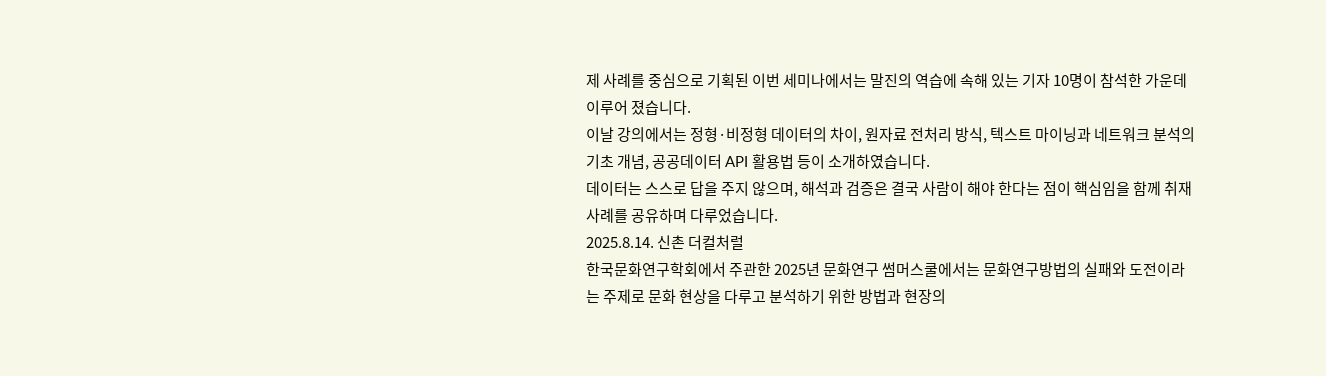제 사례를 중심으로 기획된 이번 세미나에서는 말진의 역습에 속해 있는 기자 10명이 참석한 가운데 이루어 졌습니다.
이날 강의에서는 정형·비정형 데이터의 차이, 원자료 전처리 방식, 텍스트 마이닝과 네트워크 분석의 기초 개념, 공공데이터 API 활용법 등이 소개하였습니다.
데이터는 스스로 답을 주지 않으며, 해석과 검증은 결국 사람이 해야 한다는 점이 핵심임을 함께 취재 사례를 공유하며 다루었습니다.
2025.8.14. 신촌 더컬처럴
한국문화연구학회에서 주관한 2025년 문화연구 썸머스쿨에서는 문화연구방법의 실패와 도전이라는 주제로 문화 현상을 다루고 분석하기 위한 방법과 현장의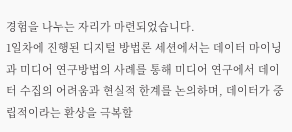경험을 나누는 자리가 마련되었습니다.
1일차에 진행된 디지털 방법론 세션에서는 데이터 마이닝과 미디어 연구방법의 사례를 통해 미디어 연구에서 데이터 수집의 어려움과 현실적 한계를 논의하며, 데이터가 중립적이라는 환상을 극복할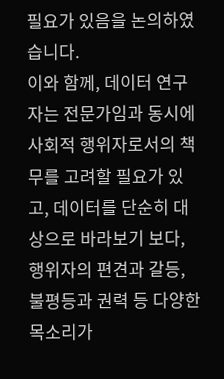필요가 있음을 논의하였습니다.
이와 함께, 데이터 연구자는 전문가임과 동시에 사회적 행위자로서의 책무를 고려할 필요가 있고, 데이터를 단순히 대상으로 바라보기 보다, 행위자의 편견과 갈등, 불평등과 권력 등 다양한 목소리가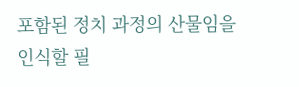포함된 정치 과정의 산물임을 인식할 필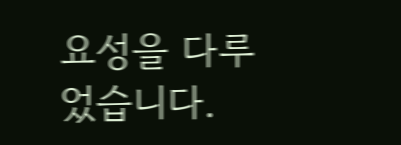요성을 다루었습니다.